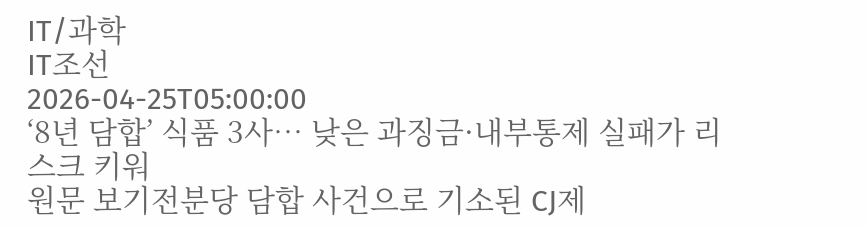IT/과학
IT조선
2026-04-25T05:00:00
‘8년 담합’ 식품 3사… 낮은 과징금·내부통제 실패가 리스크 키워
원문 보기전분당 담합 사건으로 기소된 CJ제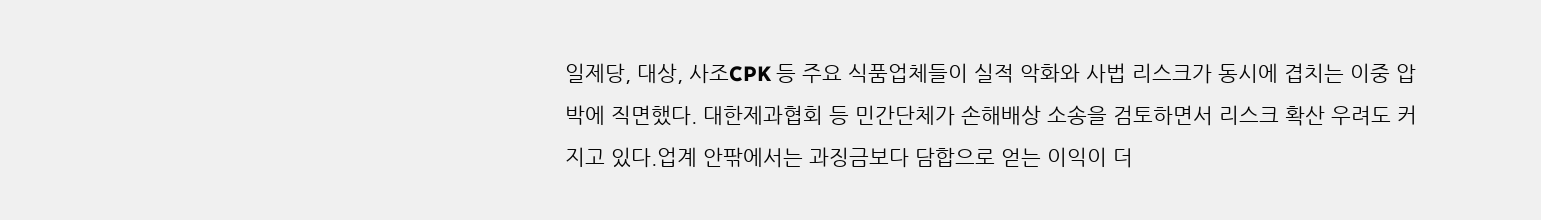일제당, 대상, 사조CPK 등 주요 식품업체들이 실적 악화와 사법 리스크가 동시에 겹치는 이중 압박에 직면했다. 대한제과협회 등 민간단체가 손해배상 소송을 검토하면서 리스크 확산 우려도 커지고 있다.업계 안팎에서는 과징금보다 담합으로 얻는 이익이 더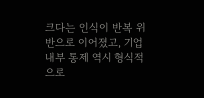크다는 인식이 반복 위반으로 이어졌고, 기업 내부 통제 역시 형식적으로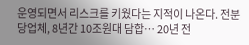운영되면서 리스크를 키웠다는 지적이 나온다. 전분당업체, 8년간 10조원대 담합… 20년 전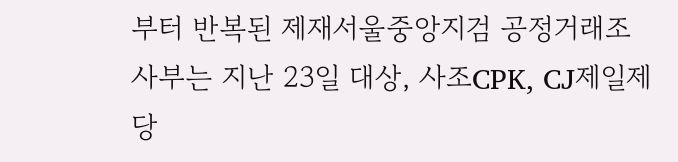부터 반복된 제재서울중앙지검 공정거래조사부는 지난 23일 대상, 사조CPK, CJ제일제당